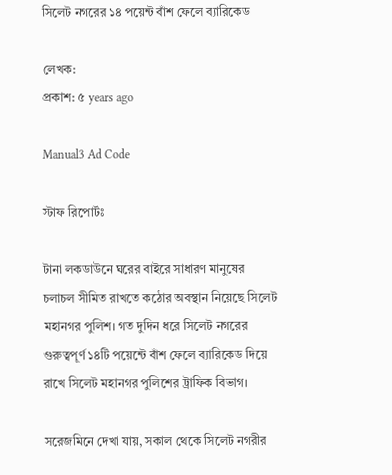সিলেট নগরের ১৪ পয়েন্ট বাঁশ ফেলে ব্যারিকেড

লেখক:
প্রকাশ: ৫ years ago

Manual3 Ad Code

স্টাফ রিপোর্টঃ

টানা লকডাউনে ঘরের বাইরে সাধারণ মানুষের চলাচল সীমিত রাখতে কঠোর অবস্থান নিয়েছে সিলেট মহানগর পুলিশ। গত দুদিন ধরে সিলেট নগরের গুরুত্বপূর্ণ ১৪টি পয়েন্টে বাঁশ ফেলে ব্যারিকেড দিয়ে রাখে সিলেট মহানগর পুলিশের ট্রাফিক বিভাগ।

সরেজমিনে দেখা যায়, সকাল থেকে সিলেট নগরীর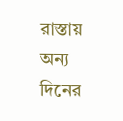রাস্তায় অন্য দিনের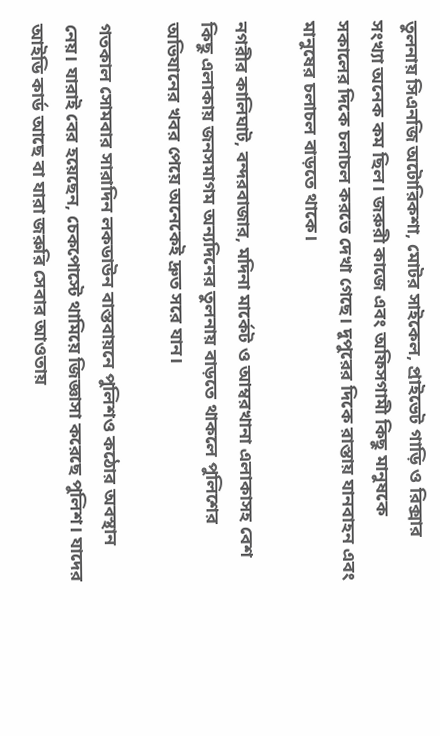তুলনায় সিএনজি অটোরিকশা, মোটর সাইকেল, প্রাইভেট গাড়ি ও রিক্সার সংখ্যা অনেক কম ছিল। জরুরী কাজে এবং অফিসগামী কিছু মানুষকে সকালের দিকে চলাচল করতে দেখা গেছে। দুপুরের দিকে রাস্তায় যানবাহন এবং মানুষের চলাচল বাড়তে থাকে।

নগরীর কালিঘাট, বন্দরবাজার, মদিনা মার্কেট ও আম্বরখানা এলাকাসহ বেশ কিছু এলাকায় জনসমাগম অন্যদিনের তুলনায় বাড়তে থাকলে পুলিশের অভিযানের খবর পেয়ে অনেকেই দ্রুত সরে যান।

গতকাল সোমবার সারাদিন লকডাউন বাস্তবায়নে পুলিশও কঠোর অবস্থান নেয়। যারাই বের হয়েছেন, চেকপোস্টে থামিয়ে জিজ্ঞাসা করেছে পুলিশ। যাদের আইডি কার্ড আছে বা যারা জরুরি সেবার আওতায়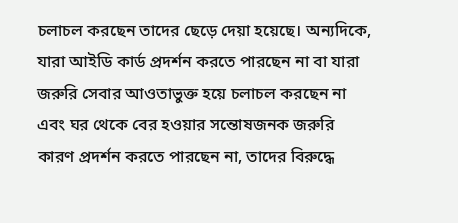চলাচল করছেন তাদের ছেড়ে দেয়া হয়েছে। অন্যদিকে, যারা আইডি কার্ড প্রদর্শন করতে পারছেন না বা যারা জরুরি সেবার আওতাভুক্ত হয়ে চলাচল করছেন না এবং ঘর থেকে বের হওয়ার সন্তোষজনক জরুরি কারণ প্রদর্শন করতে পারছেন না, তাদের বিরুদ্ধে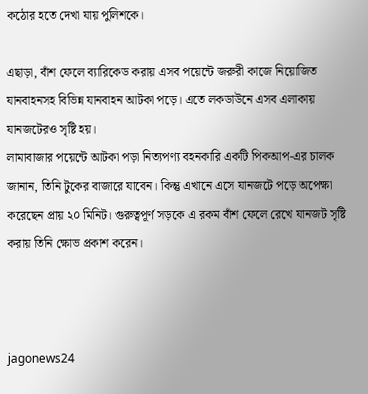কঠোর হতে দেখা যায় পুলিশকে।

এছাড়া, বাঁশ ফেলে ব্যারিকেড করায় এসব পয়েন্টে জরুরী কাজে নিয়োজিত যানবাহনসহ বিভিন্ন যানবাহন আটকা পড়ে। এতে লকডাউনে এসব এলাকায় যানজটেরও সৃষ্টি হয়।
লামাবাজার পয়েন্টে আটকা পড়া নিত্যপণ্য বহনকারি একটি পিকআপ-এর চালক জানান, তিনি টুকের বাজারে যাবেন। কিন্তু এখানে এসে যানজটে পড়ে অপেক্ষা করেছেন প্রায় ২০ মিনিট। গুরুত্বপূর্ণ সড়কে এ রকম বাঁশ ফেলে রেখে যানজট সৃষ্টি করায় তিনি ক্ষোভ প্রকাশ করেন।



jagonews24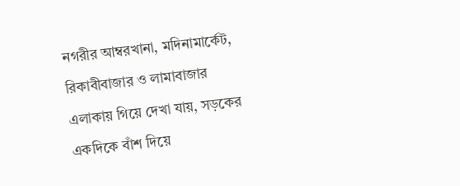নগরীর আম্বরখানা, মদিনামার্কেট, রিকাবীবাজার ও লামাবাজার এলাকায় গিয়ে দেখা যায়, সড়কের একদিকে বাঁশ দিয়ে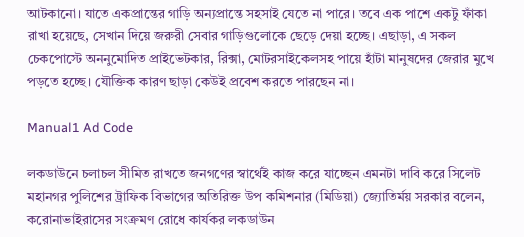আটকানো। যাতে একপ্রান্তের গাড়ি অন্যপ্রান্তে সহসাই যেতে না পারে। তবে এক পাশে একটু ফাঁকা রাখা হয়েছে, সেখান দিয়ে জরুরী সেবার গাড়িগুলোকে ছেড়ে দেয়া হচ্ছে। এছাড়া, এ সকল চেকপোস্টে অননুমোদিত প্রাইভেটকার, রিক্সা, মোটরসাইকেলসহ পায়ে হাঁটা মানুষদের জেরার মুখে পড়তে হচ্ছে। যৌক্তিক কারণ ছাড়া কেউই প্রবেশ করতে পারছেন না।

Manual1 Ad Code

লকডাউনে চলাচল সীমিত রাখতে জনগণের স্বার্থেই কাজ করে যাচ্ছেন এমনটা দাবি করে সিলেট মহানগর পুলিশের ট্রাফিক বিভাগের অতিরিক্ত উপ কমিশনার (মিডিয়া) জ্যোতির্ময় সরকার বলেন, করোনাভাইরাসের সংক্রমণ রোধে কার্যকর লকডাউন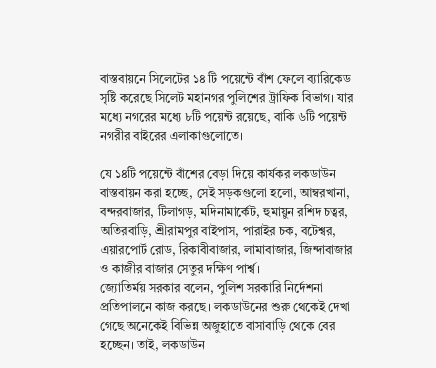বাস্তবায়নে সিলেটের ১৪ টি পয়েন্টে বাঁশ ফেলে ব্যারিকেড সৃষ্টি করেছে সিলেট মহানগর পুলিশের ট্রাফিক বিভাগ। যার মধ্যে নগরের মধ্যে ৮টি পয়েন্ট রয়েছে, বাকি ৬টি পয়েন্ট নগরীর বাইরের এলাকাগুলোতে।

যে ১৪টি পয়েন্টে বাঁশের বেড়া দিয়ে কার্যকর লকডাউন বাস্তবায়ন করা হচ্ছে, সেই সড়কগুলো হলো, আম্বরখানা, বন্দরবাজার, টিলাগড়, মদিনামার্কেট, হুমায়ুন রশিদ চত্বর, অতিরবাড়ি, শ্রীরামপুর বাইপাস, পারাইর চক, বটেশ্বর, এয়ারপোর্ট রোড, রিকাবীবাজার, লামাবাজার, জিন্দাবাজার ও কাজীর বাজার সেতুর দক্ষিণ পার্শ্ব।
জ্যোতির্ময় সরকার বলেন, পুলিশ সরকারি নির্দেশনা প্রতিপালনে কাজ করছে। লকডাউনের শুরু থেকেই দেখা গেছে অনেকেই বিভিন্ন অজুহাতে বাসাবাড়ি থেকে বের হচ্ছেন। তাই, লকডাউন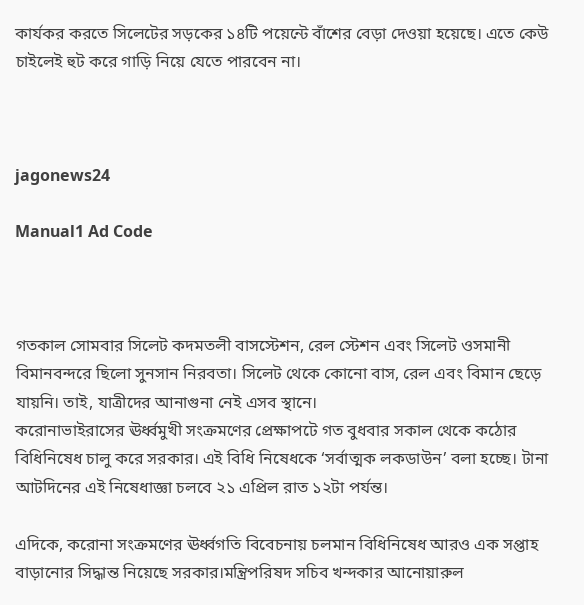কার্যকর করতে সিলেটের সড়কের ১৪টি পয়েন্টে বাঁশের বেড়া দেওয়া হয়েছে। এতে কেউ চাইলেই হুট করে গাড়ি নিয়ে যেতে পারবেন না।



jagonews24

Manual1 Ad Code



গতকাল সোমবার সিলেট কদমতলী বাসস্টেশন, রেল স্টেশন এবং সিলেট ওসমানী বিমানবন্দরে ছিলো সুনসান নিরবতা। সিলেট থেকে কোনো বাস, রেল এবং বিমান ছেড়ে যায়নি। তাই, যাত্রীদের আনাগুনা নেই এসব স্থানে।
করোনাভাইরাসের ঊর্ধ্বমুখী সংক্রমণের প্রেক্ষাপটে গত বুধবার সকাল থেকে কঠোর বিধিনিষেধ চালু করে সরকার। এই বিধি নিষেধকে ‘সর্বাত্মক লকডাউন’ বলা হচ্ছে। টানা আটদিনের এই নিষেধাজ্ঞা চলবে ২১ এপ্রিল রাত ১২টা পর্যন্ত।

এদিকে, করোনা সংক্রমণের ঊর্ধ্বগতি বিবেচনায় চলমান বিধিনিষেধ আরও এক সপ্তাহ বাড়ানোর সিদ্ধান্ত নিয়েছে সরকার।মন্ত্রিপরিষদ সচিব খন্দকার আনোয়ারুল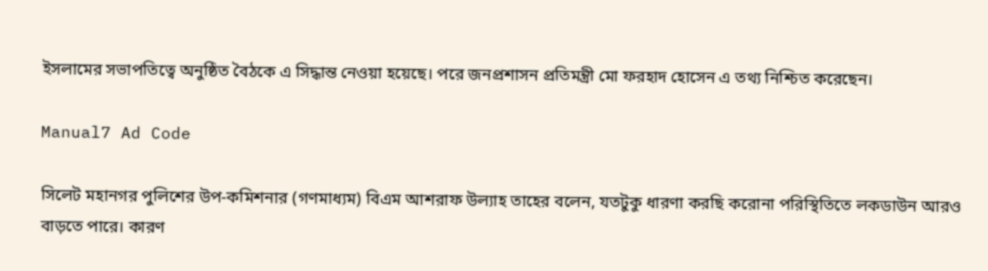ইসলামের সভাপতিত্বে অনুষ্ঠিত বৈঠকে এ সিদ্ধান্ত নেওয়া হয়েছে। পরে জনপ্রশাসন প্রতিমন্ত্রী মো ফরহাদ হোসেন এ তথ্য নিশ্চিত করেছেন।

Manual7 Ad Code

সিলেট মহানগর পুলিশের উপ-কমিশনার (গণমাধ্যম) বিএম আশরাফ উল্যাহ তাহের বলেন, যতটুকু ধারণা করছি করোনা পরিস্থিতিতে লকডাউন আরও বাড়তে পারে। কারণ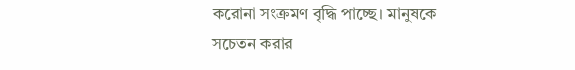করোনা সংক্রমণ বৃদ্ধি পাচ্ছে। মানুষকে সচেতন করার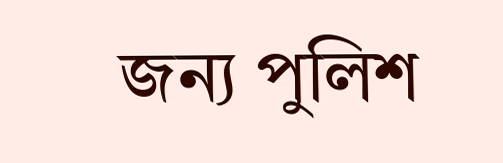জন্য পুলিশ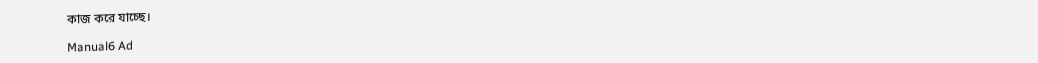কাজ করে যাচ্ছে।

Manual6 Ad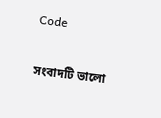Code

সংবাদটি ভালো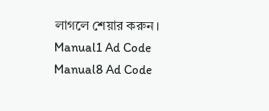লাগলে শেয়ার করুন।
Manual1 Ad Code
Manual8 Ad Code